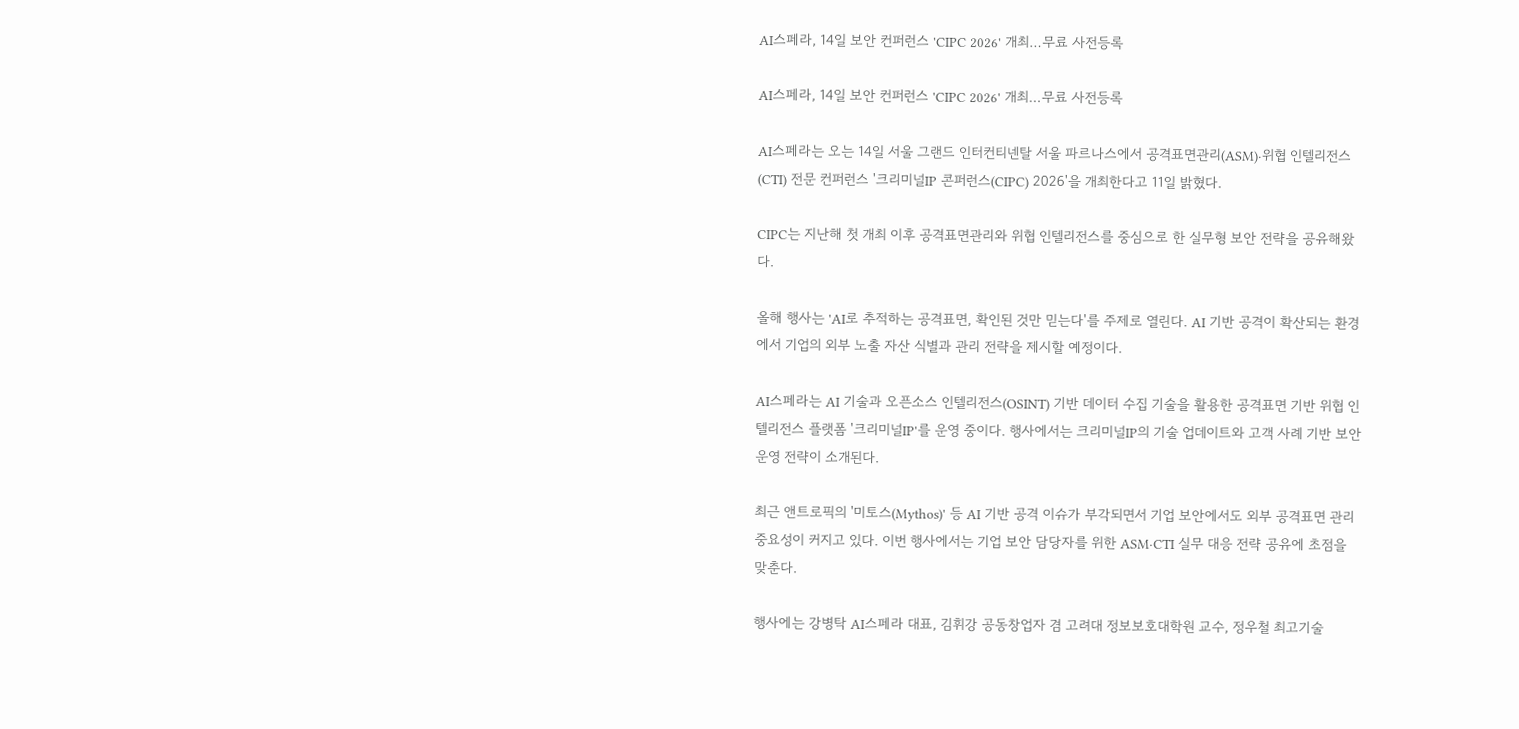AI스페라, 14일 보안 컨퍼런스 'CIPC 2026' 개최…무료 사전등록

AI스페라, 14일 보안 컨퍼런스 'CIPC 2026' 개최…무료 사전등록

AI스페라는 오는 14일 서울 그랜드 인터컨티넨탈 서울 파르나스에서 공격표면관리(ASM)·위협 인텔리전스(CTI) 전문 컨퍼런스 '크리미널IP 콘퍼런스(CIPC) 2026'을 개최한다고 11일 밝혔다.

CIPC는 지난해 첫 개최 이후 공격표면관리와 위협 인텔리전스를 중심으로 한 실무형 보안 전략을 공유해왔다.

올해 행사는 'AI로 추적하는 공격표면, 확인된 것만 믿는다'를 주제로 열린다. AI 기반 공격이 확산되는 환경에서 기업의 외부 노출 자산 식별과 관리 전략을 제시할 예정이다.

AI스페라는 AI 기술과 오픈소스 인텔리전스(OSINT) 기반 데이터 수집 기술을 활용한 공격표면 기반 위협 인텔리전스 플랫폼 '크리미널IP'를 운영 중이다. 행사에서는 크리미널IP의 기술 업데이트와 고객 사례 기반 보안 운영 전략이 소개된다.

최근 앤트로픽의 '미토스(Mythos)' 등 AI 기반 공격 이슈가 부각되면서 기업 보안에서도 외부 공격표면 관리 중요성이 커지고 있다. 이번 행사에서는 기업 보안 담당자를 위한 ASM·CTI 실무 대응 전략 공유에 초점을 맞춘다.

행사에는 강병탁 AI스페라 대표, 김휘강 공동창업자 겸 고려대 정보보호대학원 교수, 정우철 최고기술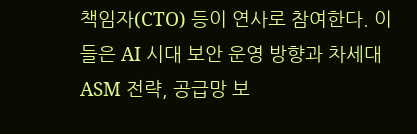책임자(CTO) 등이 연사로 참여한다. 이들은 AI 시대 보안 운영 방향과 차세대 ASM 전략, 공급망 보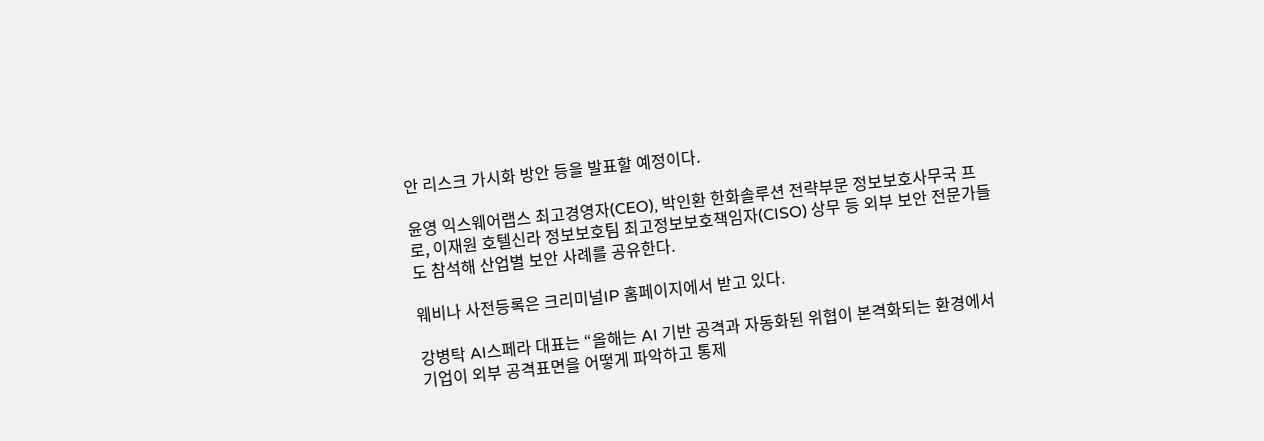안 리스크 가시화 방안 등을 발표할 예정이다.

윤영 익스웨어랩스 최고경영자(CEO), 박인환 한화솔루션 전략부문 정보보호사무국 프로, 이재원 호텔신라 정보보호팀 최고정보보호책임자(CISO) 상무 등 외부 보안 전문가들도 참석해 산업별 보안 사례를 공유한다.

웨비나 사전등록은 크리미널IP 홈페이지에서 받고 있다.

강병탁 AI스페라 대표는 “올해는 AI 기반 공격과 자동화된 위협이 본격화되는 환경에서 기업이 외부 공격표면을 어떻게 파악하고 통제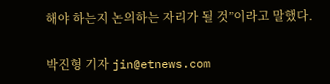해야 하는지 논의하는 자리가 될 것”이라고 말했다.

박진형 기자 jin@etnews.com